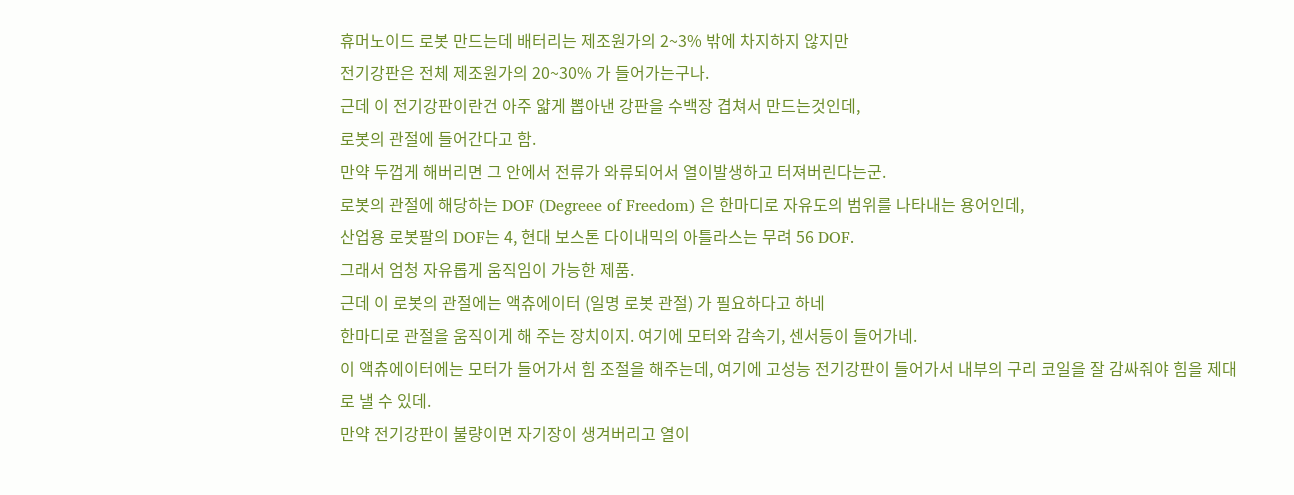휴머노이드 로봇 만드는데 배터리는 제조원가의 2~3% 밖에 차지하지 않지만
전기강판은 전체 제조원가의 20~30% 가 들어가는구나.
근데 이 전기강판이란건 아주 얇게 뽑아낸 강판을 수백장 겹쳐서 만드는것인데,
로봇의 관절에 들어간다고 함.
만약 두껍게 해버리면 그 안에서 전류가 와류되어서 열이발생하고 터져버린다는군.
로봇의 관절에 해당하는 DOF (Degreee of Freedom) 은 한마디로 자유도의 범위를 나타내는 용어인데,
산업용 로봇팔의 DOF는 4, 현대 보스톤 다이내믹의 아틀라스는 무려 56 DOF.
그래서 엄청 자유롭게 움직임이 가능한 제품.
근데 이 로봇의 관절에는 액츄에이터 (일명 로봇 관절) 가 필요하다고 하네
한마디로 관절을 움직이게 해 주는 장치이지. 여기에 모터와 감속기, 센서등이 들어가네.
이 액츄에이터에는 모터가 들어가서 힘 조절을 해주는데, 여기에 고성능 전기강판이 들어가서 내부의 구리 코일을 잘 감싸줘야 힘을 제대로 낼 수 있데.
만약 전기강판이 불량이면 자기장이 생겨버리고 열이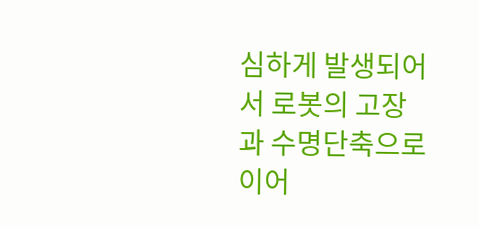심하게 발생되어서 로봇의 고장과 수명단축으로 이어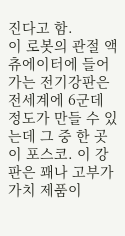진다고 함.
이 로봇의 관절 액츄에이터에 들어가는 전기강판은 전세계에 6군데 정도가 만들 수 있는데 그 중 한 곳이 포스코. 이 강판은 꽤나 고부가가치 제품이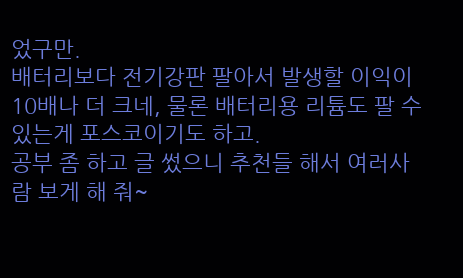었구만.
배터리보다 전기강판 팔아서 발생할 이익이 10배나 더 크네, 물론 배터리용 리튬도 팔 수 있는게 포스코이기도 하고.
공부 좀 하고 글 썼으니 추천들 해서 여러사람 보게 해 줘~